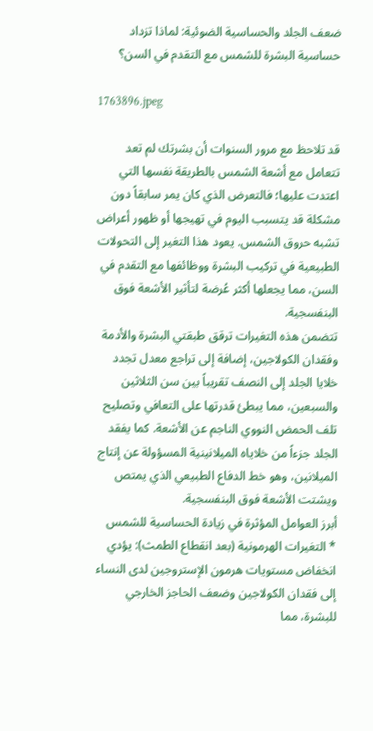ضعف الجلد والحساسية الضوئية: لماذا تزداد حساسية البشرة للشمس مع التقدم في السن؟

1763896.jpeg

قد تلاحظ مع مرور السنوات أن بشرتك لم تعد تتعامل مع أشعة الشمس بالطريقة نفسها التي اعتدت عليها؛ فالتعرض الذي كان يمر سابقاً دون مشكلة قد يتسبب اليوم في تهيجها أو ظهور أعراض تشبه حروق الشمس. يعود هذا التغير إلى التحولات الطبيعية في تركيب البشرة ووظائفها مع التقدم في السن، مما يجعلها أكثر عُرضة لتأثير الأشعة فوق البنفسجية.
تتضمن هذه التغيرات ترقق طبقتي البشرة والأدمة وفقدان الكولاجين، إضافة إلى تراجع معدل تجدد خلايا الجلد إلى النصف تقريباً بين سن الثلاثين والسبعين، مما يبطئ قدرتها على التعافي وتصليح تلف الحمض النووي الناجم عن الأشعة. كما يفقد الجلد جزءاً من خلاياه الميلانينية المسؤولة عن إنتاج الميلانين، وهو خط الدفاع الطبيعي الذي يمتص ويشتت الأشعة فوق البنفسجية.
أبرز العوامل المؤثرة في زيادة الحساسية للشمس
* التغيرات الهرمونية (بعد انقطاع الطمث): يؤدي انخفاض مستويات هرمون الإستروجين لدى النساء إلى فقدان الكولاجين وضعف الحاجز الخارجي للبشرة، مما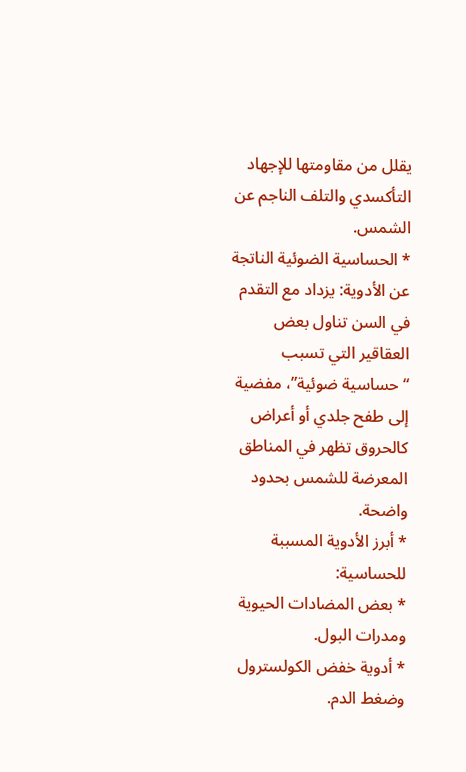يقلل من مقاومتها للإجهاد التأكسدي والتلف الناجم عن الشمس.
* الحساسية الضوئية الناتجة عن الأدوية: يزداد مع التقدم في السن تناول بعض العقاقير التي تسبب “حساسية ضوئية”، مفضية إلى طفح جلدي أو أعراض كالحروق تظهر في المناطق المعرضة للشمس بحدود واضحة.
* أبرز الأدوية المسببة للحساسية:
* بعض المضادات الحيوية ومدرات البول.
* أدوية خفض الكولسترول وضغط الدم.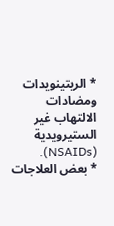* الريتينويدات ومضادات الالتهاب غير الستيرويدية (NSAIDs).
* بعض العلاجات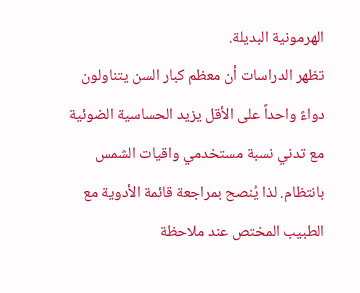الهرمونية البديلة.
تظهر الدراسات أن معظم كبار السن يتناولون دواءً واحداً على الأقل يزيد الحساسية الضوئية مع تدني نسبة مستخدمي واقيات الشمس بانتظام. لذا يُنصح بمراجعة قائمة الأدوية مع الطبيب المختص عند ملاحظة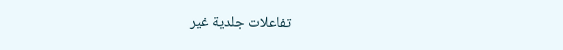تفاعلات جلدية غير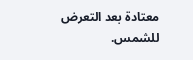معتادة بعد التعرض للشمس.